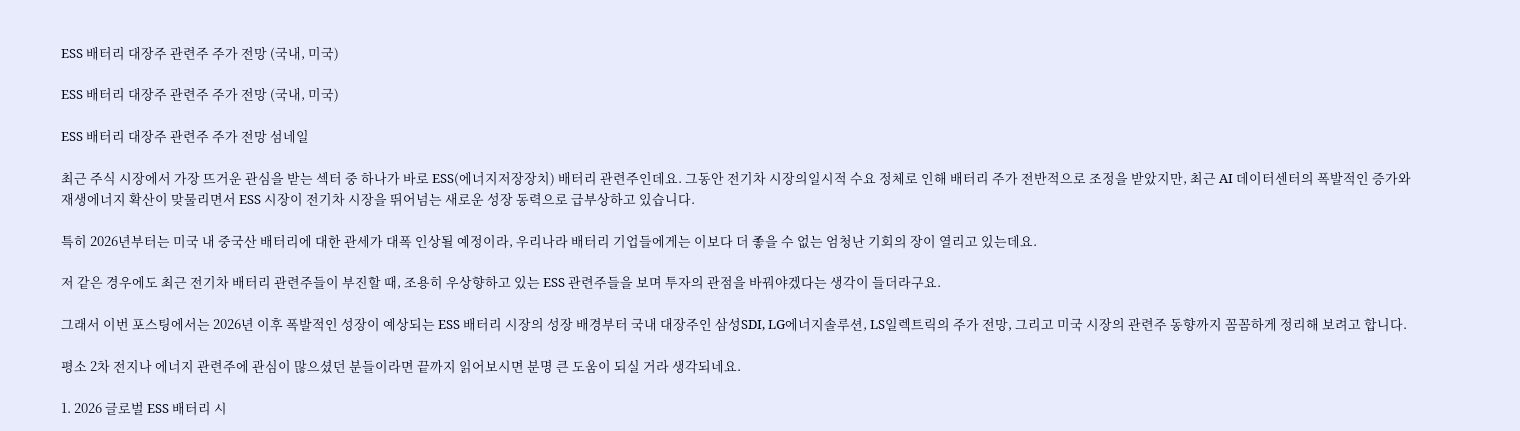ESS 배터리 대장주 관련주 주가 전망 (국내, 미국)

ESS 배터리 대장주 관련주 주가 전망 (국내, 미국)

ESS 배터리 대장주 관련주 주가 전망 섬네일

최근 주식 시장에서 가장 뜨거운 관심을 받는 섹터 중 하나가 바로 ESS(에너지저장장치) 배터리 관련주인데요. 그동안 전기차 시장의일시적 수요 정체로 인해 배터리 주가 전반적으로 조정을 받았지만, 최근 AI 데이터센터의 폭발적인 증가와 재생에너지 확산이 맞물리면서 ESS 시장이 전기차 시장을 뛰어넘는 새로운 성장 동력으로 급부상하고 있습니다.

특히 2026년부터는 미국 내 중국산 배터리에 대한 관세가 대폭 인상될 예정이라, 우리나라 배터리 기업들에게는 이보다 더 좋을 수 없는 엄청난 기회의 장이 열리고 있는데요.

저 같은 경우에도 최근 전기차 배터리 관련주들이 부진할 때, 조용히 우상향하고 있는 ESS 관련주들을 보며 투자의 관점을 바꿔야겠다는 생각이 들더라구요.

그래서 이번 포스팅에서는 2026년 이후 폭발적인 성장이 예상되는 ESS 배터리 시장의 성장 배경부터 국내 대장주인 삼성SDI, LG에너지솔루션, LS일렉트릭의 주가 전망, 그리고 미국 시장의 관련주 동향까지 꼼꼼하게 정리해 보려고 합니다.

평소 2차 전지나 에너지 관련주에 관심이 많으셨던 분들이라면 끝까지 읽어보시면 분명 큰 도움이 되실 거라 생각되네요.

1. 2026 글로벌 ESS 배터리 시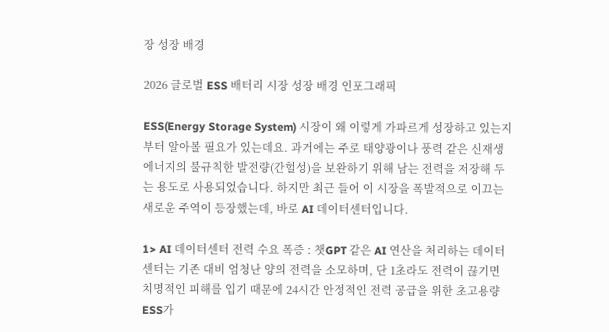장 성장 배경

2026 글로벌 ESS 배터리 시장 성장 배경 인포그래픽

ESS(Energy Storage System) 시장이 왜 이렇게 가파르게 성장하고 있는지부터 알아볼 필요가 있는데요. 과거에는 주로 태양광이나 풍력 같은 신재생에너지의 불규칙한 발전량(간헐성)을 보완하기 위해 남는 전력을 저장해 두는 용도로 사용되었습니다. 하지만 최근 들어 이 시장을 폭발적으로 이끄는 새로운 주역이 등장했는데, 바로 AI 데이터센터입니다.

1> AI 데이터센터 전력 수요 폭증 : 챗GPT 같은 AI 연산을 처리하는 데이터센터는 기존 대비 엄청난 양의 전력을 소모하며, 단 1초라도 전력이 끊기면 치명적인 피해를 입기 때문에 24시간 안정적인 전력 공급을 위한 초고용량 ESS가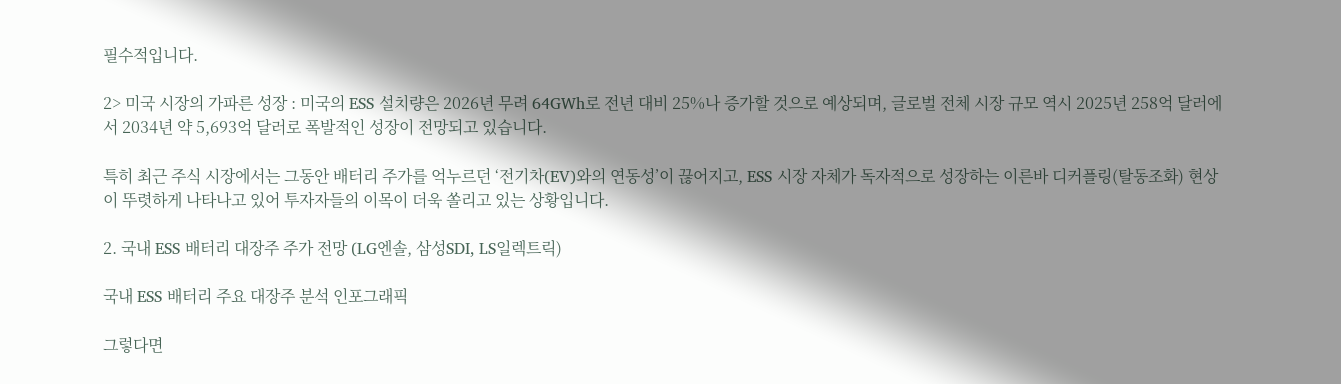필수적입니다.

2> 미국 시장의 가파른 성장 : 미국의 ESS 설치량은 2026년 무려 64GWh로 전년 대비 25%나 증가할 것으로 예상되며, 글로벌 전체 시장 규모 역시 2025년 258억 달러에서 2034년 약 5,693억 달러로 폭발적인 성장이 전망되고 있습니다.

특히 최근 주식 시장에서는 그동안 배터리 주가를 억누르던 ‘전기차(EV)와의 연동성’이 끊어지고, ESS 시장 자체가 독자적으로 성장하는 이른바 디커플링(탈동조화) 현상이 뚜렷하게 나타나고 있어 투자자들의 이목이 더욱 쏠리고 있는 상황입니다.

2. 국내 ESS 배터리 대장주 주가 전망 (LG엔솔, 삼성SDI, LS일렉트릭)

국내 ESS 배터리 주요 대장주 분석 인포그래픽

그렇다면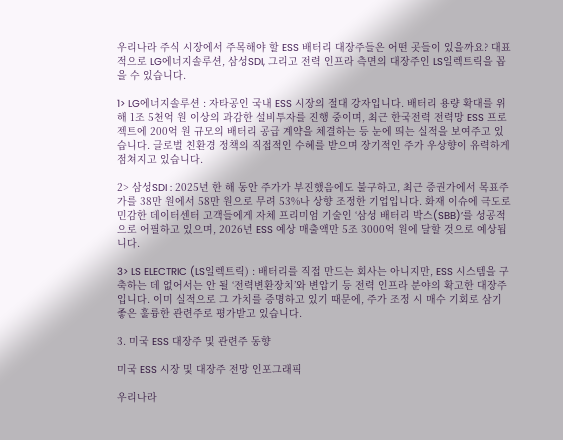우리나라 주식 시장에서 주목해야 할 ESS 배터리 대장주들은 어떤 곳들이 있을까요? 대표적으로 LG에너지솔루션, 삼성SDI, 그리고 전력 인프라 측면의 대장주인 LS일렉트릭을 꼽을 수 있습니다.

1> LG에너지솔루션 : 자타공인 국내 ESS 시장의 절대 강자입니다. 배터리 용량 확대를 위해 1조 5천억 원 이상의 과감한 설비투자를 진행 중이며, 최근 한국전력 전력망 ESS 프로젝트에 200억 원 규모의 배터리 공급 계약을 체결하는 등 눈에 띄는 실적을 보여주고 있습니다. 글로벌 친환경 정책의 직접적인 수혜를 받으며 장기적인 주가 우상향이 유력하게 점쳐지고 있습니다.

2> 삼성SDI : 2025년 한 해 동안 주가가 부진했음에도 불구하고, 최근 증권가에서 목표주가를 38만 원에서 58만 원으로 무려 53%나 상향 조정한 기업입니다. 화재 이슈에 극도로 민감한 데이터센터 고객들에게 자체 프리미엄 기술인 ‘삼성 배터리 박스(SBB)’를 성공적으로 어필하고 있으며, 2026년 ESS 예상 매출액만 5조 3000억 원에 달할 것으로 예상됩니다.

3> LS ELECTRIC (LS일렉트릭) : 배터리를 직접 만드는 회사는 아니지만, ESS 시스템을 구축하는 데 없어서는 안 될 ‘전력변환장치’와 변압기 등 전력 인프라 분야의 확고한 대장주입니다. 이미 실적으로 그 가치를 증명하고 있기 때문에, 주가 조정 시 매수 기회로 삼기 좋은 훌륭한 관련주로 평가받고 있습니다.

3. 미국 ESS 대장주 및 관련주 동향

미국 ESS 시장 및 대장주 전망 인포그래픽

우리나라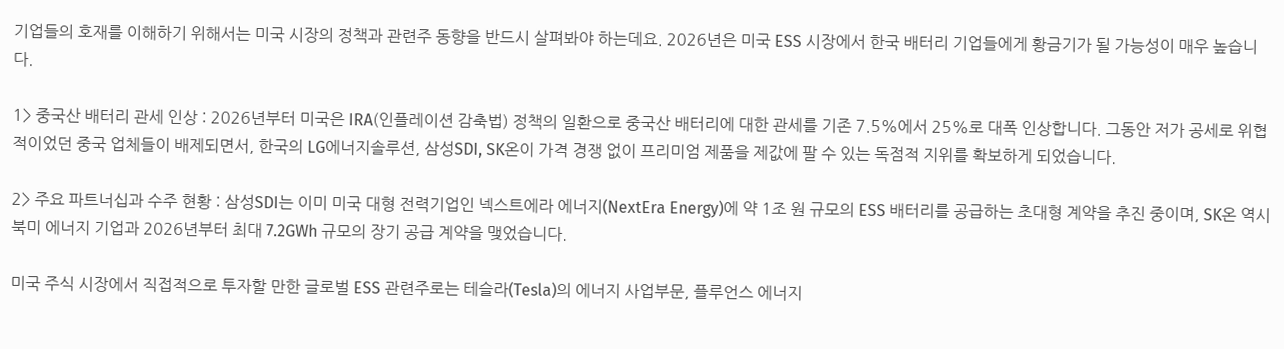기업들의 호재를 이해하기 위해서는 미국 시장의 정책과 관련주 동향을 반드시 살펴봐야 하는데요. 2026년은 미국 ESS 시장에서 한국 배터리 기업들에게 황금기가 될 가능성이 매우 높습니다.

1> 중국산 배터리 관세 인상 : 2026년부터 미국은 IRA(인플레이션 감축법) 정책의 일환으로 중국산 배터리에 대한 관세를 기존 7.5%에서 25%로 대폭 인상합니다. 그동안 저가 공세로 위협적이었던 중국 업체들이 배제되면서, 한국의 LG에너지솔루션, 삼성SDI, SK온이 가격 경쟁 없이 프리미엄 제품을 제값에 팔 수 있는 독점적 지위를 확보하게 되었습니다.

2> 주요 파트너십과 수주 현황 : 삼성SDI는 이미 미국 대형 전력기업인 넥스트에라 에너지(NextEra Energy)에 약 1조 원 규모의 ESS 배터리를 공급하는 초대형 계약을 추진 중이며, SK온 역시 북미 에너지 기업과 2026년부터 최대 7.2GWh 규모의 장기 공급 계약을 맺었습니다.

미국 주식 시장에서 직접적으로 투자할 만한 글로벌 ESS 관련주로는 테슬라(Tesla)의 에너지 사업부문, 플루언스 에너지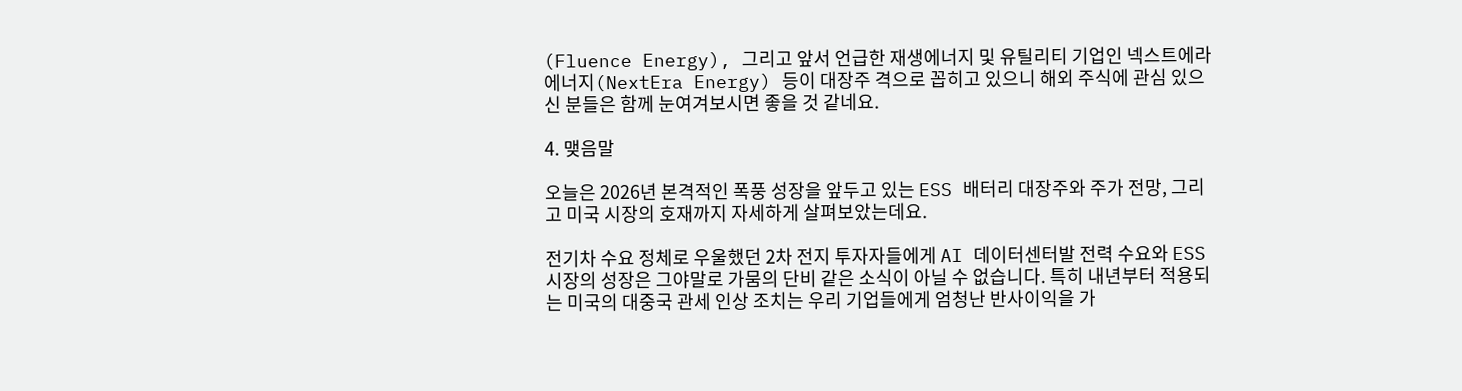(Fluence Energy), 그리고 앞서 언급한 재생에너지 및 유틸리티 기업인 넥스트에라 에너지(NextEra Energy) 등이 대장주 격으로 꼽히고 있으니 해외 주식에 관심 있으신 분들은 함께 눈여겨보시면 좋을 것 같네요.

4. 맺음말

오늘은 2026년 본격적인 폭풍 성장을 앞두고 있는 ESS 배터리 대장주와 주가 전망, 그리고 미국 시장의 호재까지 자세하게 살펴보았는데요.

전기차 수요 정체로 우울했던 2차 전지 투자자들에게 AI 데이터센터발 전력 수요와 ESS 시장의 성장은 그야말로 가뭄의 단비 같은 소식이 아닐 수 없습니다. 특히 내년부터 적용되는 미국의 대중국 관세 인상 조치는 우리 기업들에게 엄청난 반사이익을 가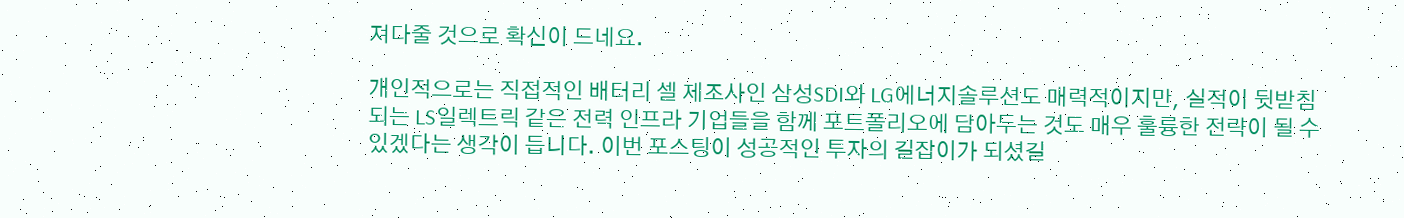져다줄 것으로 확신이 드네요.

개인적으로는 직접적인 배터리 셀 제조사인 삼성SDI와 LG에너지솔루션도 매력적이지만, 실적이 뒷받침되는 LS일렉트릭 같은 전력 인프라 기업들을 함께 포트폴리오에 담아두는 것도 매우 훌륭한 전략이 될 수 있겠다는 생각이 듭니다. 이번 포스팅이 성공적인 투자의 길잡이가 되셨길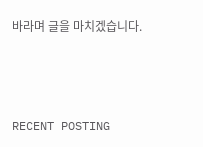바라며 글을 마치겠습니다.



RECENT POSTING